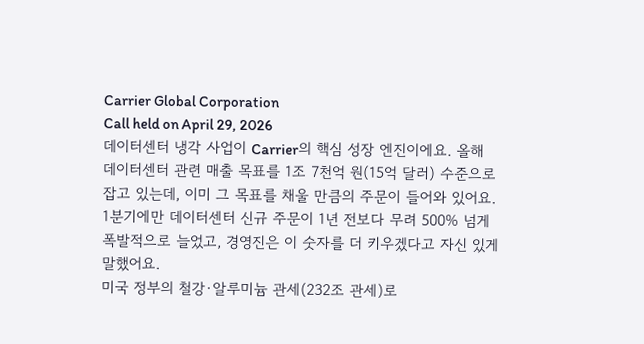Carrier Global Corporation
Call held on April 29, 2026
데이터센터 냉각 사업이 Carrier의 핵심 성장 엔진이에요. 올해 데이터센터 관련 매출 목표를 1조 7천억 원(15억 달러) 수준으로 잡고 있는데, 이미 그 목표를 채울 만큼의 주문이 들어와 있어요. 1분기에만 데이터센터 신규 주문이 1년 전보다 무려 500% 넘게 폭발적으로 늘었고, 경영진은 이 숫자를 더 키우겠다고 자신 있게 말했어요.
미국 정부의 철강·알루미늄 관세(232조 관세)로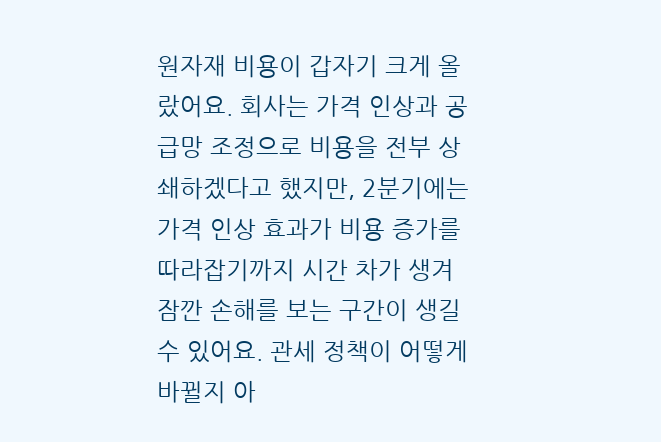원자재 비용이 갑자기 크게 올랐어요. 회사는 가격 인상과 공급망 조정으로 비용을 전부 상쇄하겠다고 했지만, 2분기에는 가격 인상 효과가 비용 증가를 따라잡기까지 시간 차가 생겨 잠깐 손해를 보는 구간이 생길 수 있어요. 관세 정책이 어떻게 바뀔지 아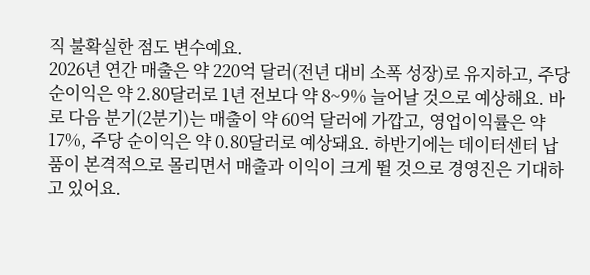직 불확실한 점도 변수예요.
2026년 연간 매출은 약 220억 달러(전년 대비 소폭 성장)로 유지하고, 주당 순이익은 약 2.80달러로 1년 전보다 약 8~9% 늘어날 것으로 예상해요. 바로 다음 분기(2분기)는 매출이 약 60억 달러에 가깝고, 영업이익률은 약 17%, 주당 순이익은 약 0.80달러로 예상돼요. 하반기에는 데이터센터 납품이 본격적으로 몰리면서 매출과 이익이 크게 뛸 것으로 경영진은 기대하고 있어요.